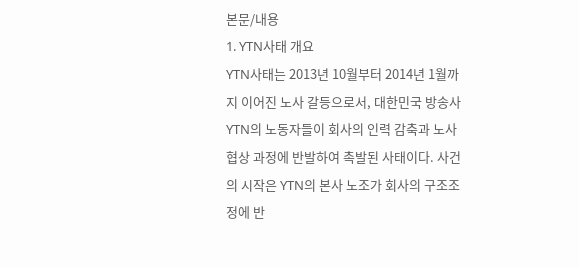본문/내용
1. YTN사태 개요
YTN사태는 2013년 10월부터 2014년 1월까지 이어진 노사 갈등으로서, 대한민국 방송사 YTN의 노동자들이 회사의 인력 감축과 노사 협상 과정에 반발하여 촉발된 사태이다. 사건의 시작은 YTN의 본사 노조가 회사의 구조조정에 반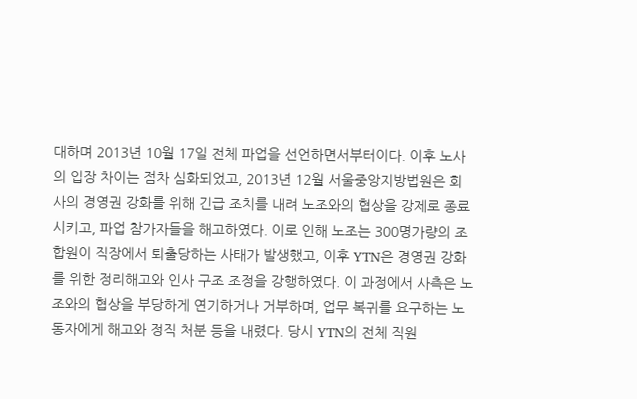대하며 2013년 10월 17일 전체 파업을 선언하면서부터이다. 이후 노사의 입장 차이는 점차 심화되었고, 2013년 12월 서울중앙지방법원은 회사의 경영권 강화를 위해 긴급 조치를 내려 노조와의 협상을 강제로 종료시키고, 파업 참가자들을 해고하였다. 이로 인해 노조는 300명가량의 조합원이 직장에서 퇴출당하는 사태가 발생했고, 이후 YTN은 경영권 강화를 위한 정리해고와 인사 구조 조정을 강행하였다. 이 과정에서 사측은 노조와의 협상을 부당하게 연기하거나 거부하며, 업무 복귀를 요구하는 노동자에게 해고와 정직 처분 등을 내렸다. 당시 YTN의 전체 직원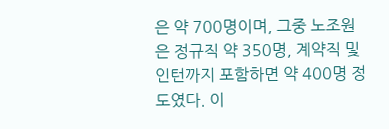은 약 700명이며, 그중 노조원은 정규직 약 350명, 계약직 및 인턴까지 포함하면 약 400명 정도였다. 이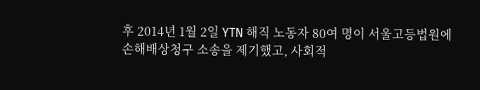후 2014년 1월 2일 YTN 해직 노동자 80여 명이 서울고등법원에 손해배상청구 소송을 제기했고, 사회적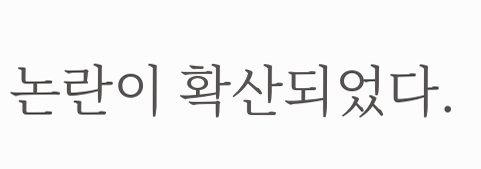논란이 확산되었다.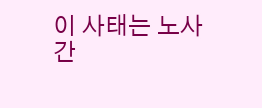이 사태는 노사 간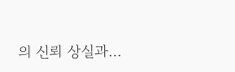의 신뢰 상실과…